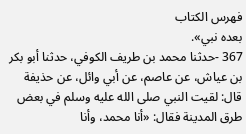فهرس الكتاب
بعده نبي».
367 -حدثنا محمد بن طريف الكوفي، حدثنا أبو بكر بن عياش، عن عاصم، عن أبي وائل، عن حذيفة قال: لقيت النبي صلى الله عليه وسلم في بعض طرق المدينة فقال: «أنا محمد، وأنا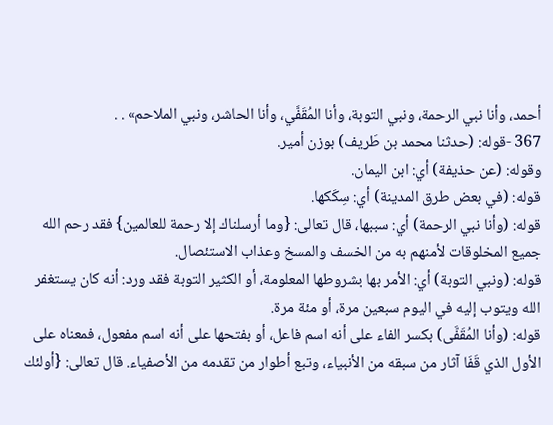أحمد، وأنا نبي الرحمة، ونبي التوبة، وأنا المُقَفَّي، وأنا الحاشر، ونبي الملاحم» . .
367 -قوله: (حدثنا محمد بن طَريف) بوزن أمير.
وقوله: (عن حذيفة) أي: ابن اليمان.
قوله: (في بعض طرق المدينة) أي: سِكَكها.
قوله: (وأنا نبي الرحمة) أي: سببها، قال تعالى: {وما أرسلناك إلا رحمة للعالمين} فقد رحم الله جميع المخلوقات لأمنهم به من الخسف والمسخ وعذاب الاستئصال.
قوله: (ونبي التوبة) أي: الأمر بها بشروطها المعلومة، أو الكثير التوبة فقد ورد: أنه كان يستغفر الله ويتوب إليه في اليوم سبعين مرة، أو مئة مرة.
قوله: (وأنا المُقَفَّى) بكسر الفاء على أنه اسم فاعل، أو بفتحها على أنه اسم مفعول، فمعناه على الأول الذي قَفَا آثار من سبقه من الأنبياء، وتبع أطوار من تقدمه من الأصفياء. قال تعالى: {أولئك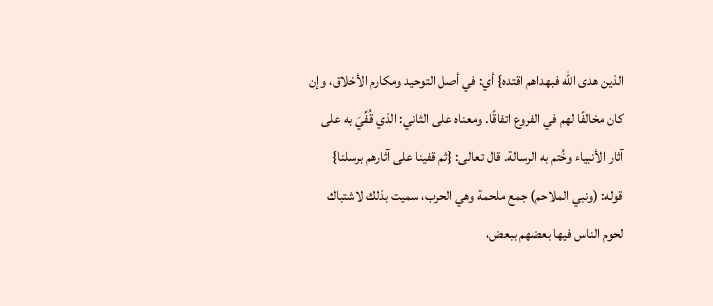الذين هدى الله فبهداهم اقتده} أي: في أصل التوحيد ومكارم الأخلاق، وإن كان مخالفًا لهم في الفروع اتفاقًا. ومعناه على الثاني: الذي قُفِّيَ به على آثار الأنبياء وخُتم به الرسالة. قال تعالى: {ثم قفينا على آثارهم برسلنا}
قوله: (ونبي الملاحم) جمع ملحمة وهي الحرب، سميت بذلك لاشتباك لحوم الناس فيها بعضهم ببعض،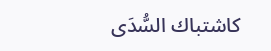کاشتباك السُّدَى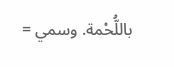باللُّحْمة. وسمي =